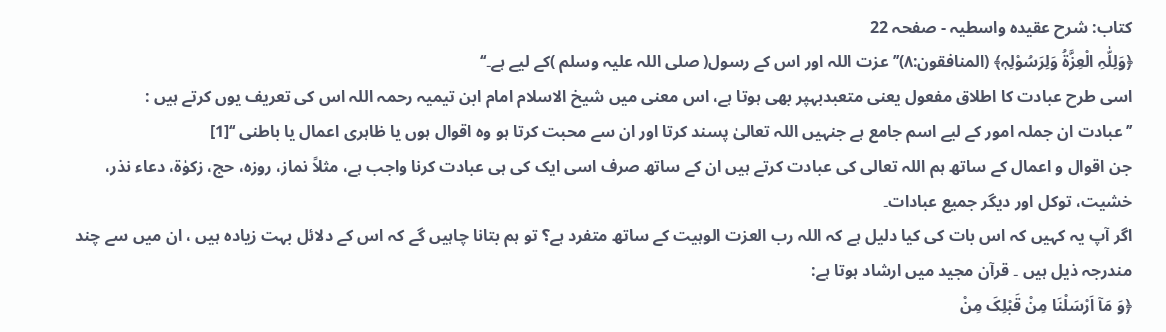کتاب: شرح عقیدہ واسطیہ - صفحہ 22
﴿وَلِلّٰہِ الْعِزَّۃُ وَلِرَسُوْلِہٖ﴾ (المنافقون:۸)’’عزت اللہ اور اس کے رسول( صلی اللہ علیہ وسلم )کے لیے ہے۔‘‘
اسی طرح عبادت کا اطلاق مفعول یعنی متعبدبہپر بھی ہوتا ہے، اس معنی میں شیخ الاسلام امام ابن تیمیہ رحمہ اللہ اس کی تعریف یوں کرتے ہیں :
’’عبادت ان جملہ امور کے لیے اسم جامع ہے جنہیں اللہ تعالیٰ پسند کرتا اور ان سے محبت کرتا ہو وہ اقوال ہوں یا ظاہری اعمال یا باطنی ‘‘[1]
جن اقوال و اعمال کے ساتھ ہم اللہ تعالی کی عبادت کرتے ہیں ان کے ساتھ صرف اسی ایک کی ہی عبادت کرنا واجب ہے، مثلاً نماز، روزہ، حج، زکوٰۃ، دعاء نذر، خشیت، توکل اور دیگر جمیع عبادات۔
اگر آپ یہ کہیں کہ اس بات کی کیا دلیل ہے کہ اللہ رب العزت الوہیت کے ساتھ متفرد ہے؟ تو ہم بتانا چاہیں گے کہ اس کے دلائل بہت زیادہ ہیں ، ان میں سے چند مندرجہ ذیل ہیں ۔ قرآن مجید میں ارشاد ہوتا ہے:
﴿وَ مَآ اَرْسَلْنَا مِنْ قَبْلِکَ مِنْ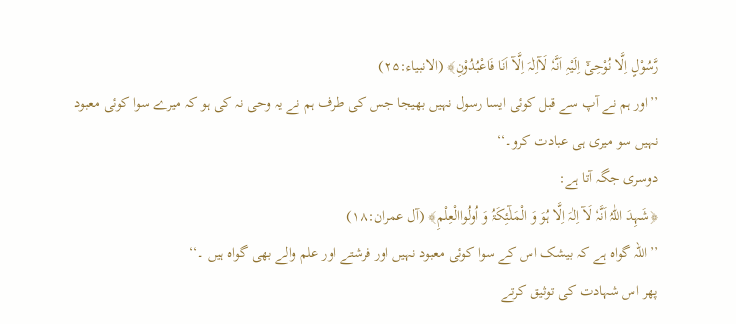رَّسُوْلٍ اِلَّا نُوْحِیْٓ اِلَیْہِ اَنَّہٗ لَآاِلٰہَ اِلَّآ اَنَا فَاعْبُدُوْنِ﴾ (الانبیاء:۲۵)
’’اور ہم نے آپ سے قبل کوئی ایسا رسول نہیں بھیجا جس کی طرف ہم نے یہ وحی نہ کی ہو کہ میرے سوا کوئی معبود نہیں سو میری ہی عبادت کرو۔‘‘
دوسری جگہ آتا ہے:
﴿شَہِدَ اللّٰہُ اَنَّہٗ لَآ اِلٰہَ اِلَّا ہُوَ وَ الْمَلٰٓئِکَۃُ وَ اُولُواالْعِلْمِ﴾ (آل عمران:۱۸)
’’اللہ گواہ ہے کہ بیشک اس کے سوا کوئی معبود نہیں اور فرشتے اور علم والے بھی گواہ ہیں ۔‘‘
پھر اس شہادت کی توثیق کرتے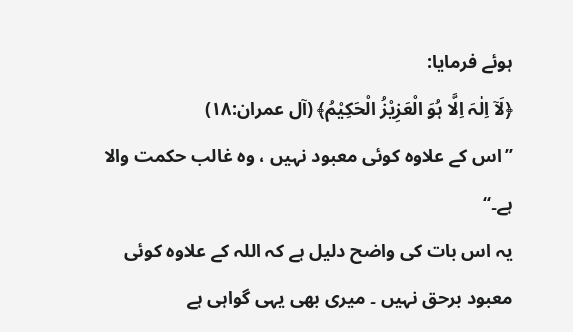ہوئے فرمایا:
﴿لَآ اِلٰہَ اِلَّا ہُوَ الْعَزِیْزُ الْحَکِیْمُ﴾ (آل عمران:۱۸)
’’اس کے علاوہ کوئی معبود نہیں ، وہ غالب حکمت والا ہے۔‘‘
یہ اس بات کی واضح دلیل ہے کہ اللہ کے علاوہ کوئی معبود برحق نہیں ۔ میری بھی یہی گواہی ہے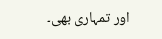اور تمہاری بھی۔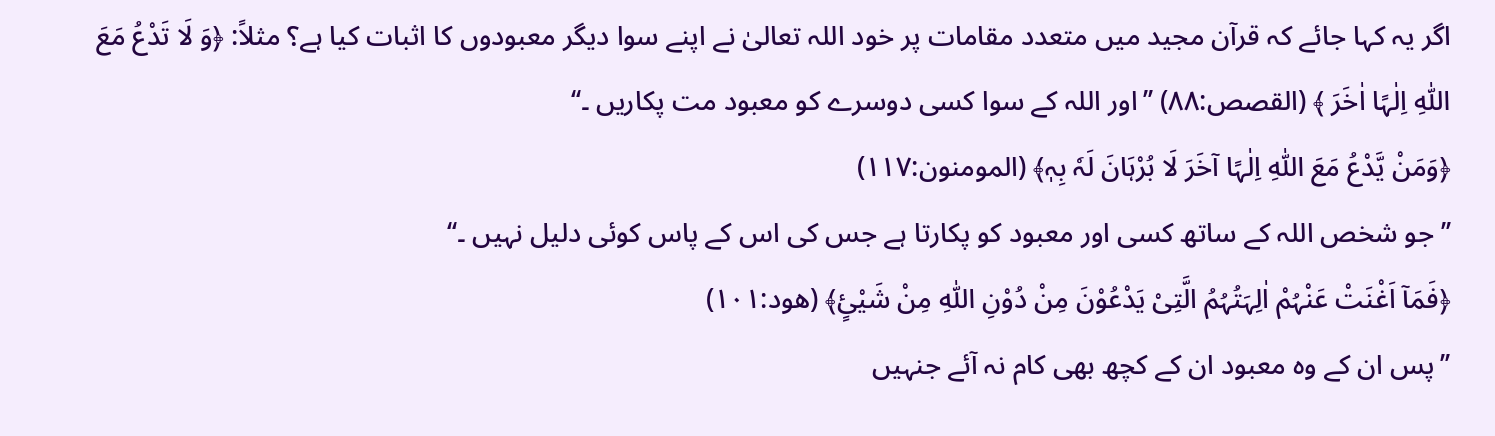اگر یہ کہا جائے کہ قرآن مجید میں متعدد مقامات پر خود اللہ تعالیٰ نے اپنے سوا دیگر معبودوں کا اثبات کیا ہے؟ مثلاً: ﴿وَ لَا تَدْعُ مَعَ اللّٰہِ اِلٰہًا اٰخَرَ ﴾ (القصص:۸۸) ’’اور اللہ کے سوا کسی دوسرے کو معبود مت پکاریں ۔‘‘
﴿وَمَنْ یَّدْعُ مَعَ اللّٰہِ اِلٰہًا آخَرَ لَا بُرْہَانَ لَہٗ بِہٖ﴾ (المومنون:۱۱۷)
’’جو شخص اللہ کے ساتھ کسی اور معبود کو پکارتا ہے جس کی اس کے پاس کوئی دلیل نہیں ۔‘‘
﴿فَمَآ اَغْنَتْ عَنْہُمْ اٰلِہَتُہُمُ الَّتِیْ یَدْعُوْنَ مِنْ دُوْنِ اللّٰہِ مِنْ شَیْئٍ﴾ (ھود:۱۰۱)
’’پس ان کے وہ معبود ان کے کچھ بھی کام نہ آئے جنہیں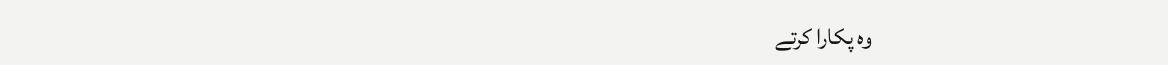وہ پکارا کرتے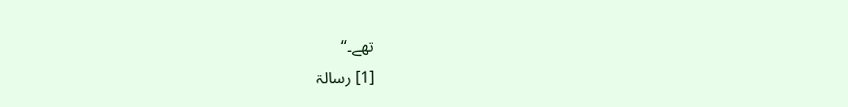تھے۔‘‘
[1] رسالۃ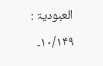العبودیۃ : ۱۰/۱۴۹۔